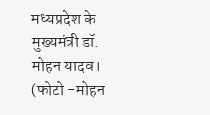मध्यप्रदेश के मुख्यमंत्री डॉ. मोहन यादव। (फोटो -मोहन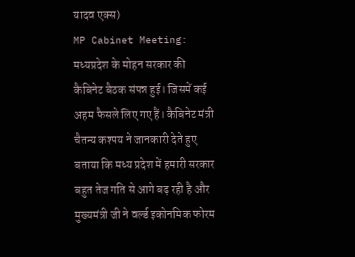यादव एक्स)
MP Cabinet Meeting: मध्यप्रदेश के मोहन सरकार की कैबिनेट बैठक संपन्न हुई। जिसमें कई अहम फैसले लिए गए हैं। कैबिनेट मंत्री चैतन्य कश्पय ने जानकारी देते हुए बताया कि मध्य प्रदेश में हमारी सरकार बहुत तेज गति से आगे बढ़ रही है और मुख्यमंत्री जी ने वर्ल्ड इकोनमिक फोरम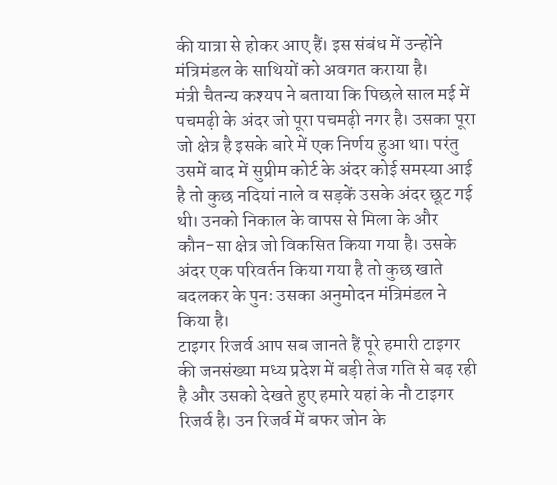की यात्रा से होकर आए हैं। इस संबंध में उन्होंने मंत्रिमंडल के साथियों को अवगत कराया है।
मंत्री चैतन्य कश्यप ने बताया कि पिछले साल मई में पचमढ़ी के अंदर जो पूरा पचमढ़ी नगर है। उसका पूरा जो क्षेत्र है इसके बारे में एक निर्णय हुआ था। परंतु उसमें बाद में सुप्रीम कोर्ट के अंदर कोई समस्या आई है तो कुछ नदियां नाले व सड़कें उसके अंदर छूट गई थी। उनको निकाल के वापस से मिला के और कौन-सा क्षेत्र जो विकसित किया गया है। उसके अंदर एक परिवर्तन किया गया है तो कुछ खाते बदलकर के पुनः उसका अनुमोदन मंत्रिमंडल ने किया है।
टाइगर रिजर्व आप सब जानते हैं पूरे हमारी टाइगर की जनसंख्या मध्य प्रदेश में बड़ी तेज गति से बढ़ रही है और उसको देखते हुए हमारे यहां के नौ टाइगर रिजर्व है। उन रिजर्व में बफर जोन के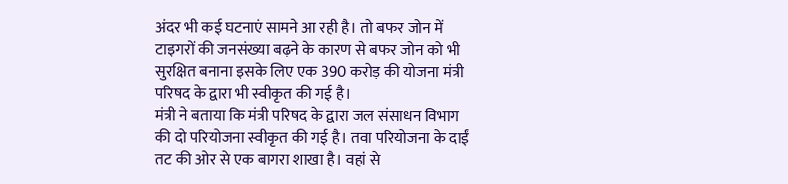अंदर भी कई घटनाएं सामने आ रही है। तो बफर जोन में टाइगरों की जनसंख्या बढ़ने के कारण से बफर जोन को भी सुरक्षित बनाना इसके लिए एक 390 करोड़ की योजना मंत्री परिषद के द्वारा भी स्वीकृत की गई है।
मंत्री ने बताया कि मंत्री परिषद के द्वारा जल संसाधन विभाग की दो परियोजना स्वीकृत की गई है। तवा परियोजना के दाईं तट की ओर से एक बागरा शाखा है। वहां से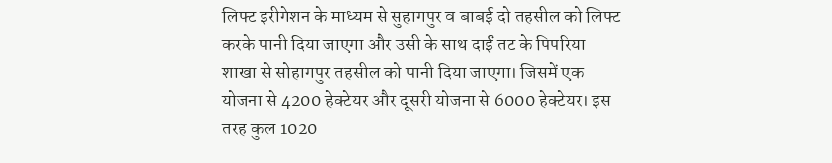लिफ्ट इरीगेशन के माध्यम से सुहागपुर व बाबई दो तहसील को लिफ्ट करके पानी दिया जाएगा और उसी के साथ दाईं तट के पिपरिया शाखा से सोहागपुर तहसील को पानी दिया जाएगा। जिसमें एक योजना से 4200 हेक्टेयर और दूसरी योजना से 6000 हेक्टेयर। इस तरह कुल 1020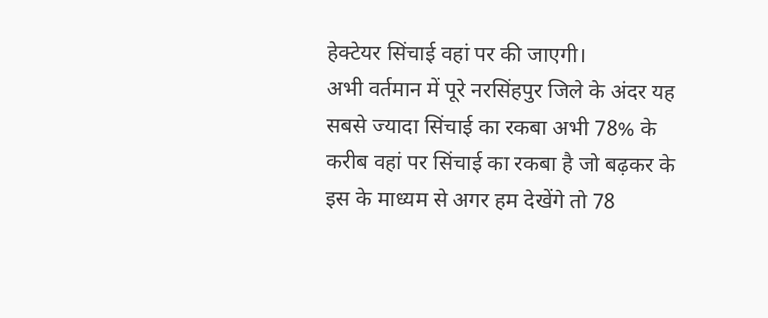हेक्टेयर सिंचाई वहां पर की जाएगी।
अभी वर्तमान में पूरे नरसिंहपुर जिले के अंदर यह सबसे ज्यादा सिंचाई का रकबा अभी 78% के करीब वहां पर सिंचाई का रकबा है जो बढ़कर के इस के माध्यम से अगर हम देखेंगे तो 78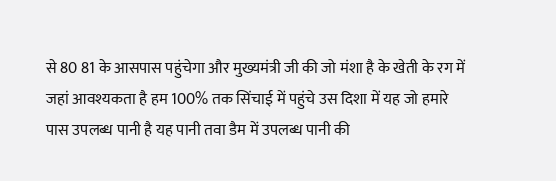से 80 81 के आसपास पहुंचेगा और मुख्यमंत्री जी की जो मंशा है के खेती के रग में जहां आवश्यकता है हम 100% तक सिंचाई में पहुंचे उस दिशा में यह जो हमारे पास उपलब्ध पानी है यह पानी तवा डैम में उपलब्ध पानी की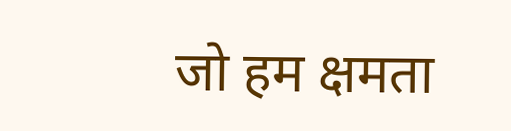जो हम क्षमता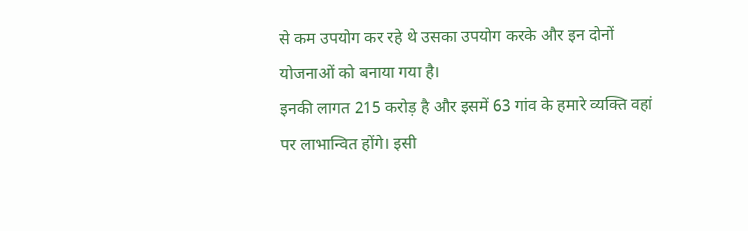से कम उपयोग कर रहे थे उसका उपयोग करके और इन दोनों योजनाओं को बनाया गया है।
इनकी लागत 215 करोड़ है और इसमें 63 गांव के हमारे व्यक्ति वहां पर लाभान्वित होंगे। इसी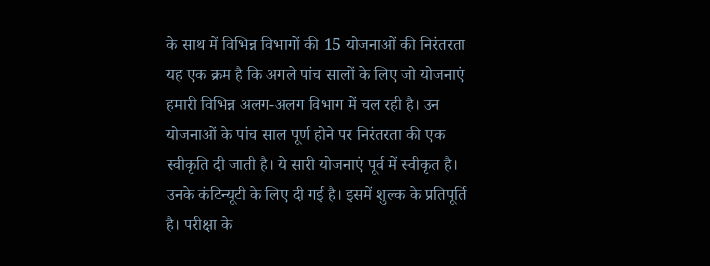के साथ में विभिन्न विभागों की 15 योजनाओं की निरंतरता यह एक क्रम है कि अगले पांच सालों के लिए जो योजनाएं हमारी विभिन्न अलग-अलग विभाग में चल रही है। उन योजनाओं के पांच साल पूर्ण होने पर निरंतरता की एक स्वीकृति दी जाती है। ये सारी योजनाएं पूर्व में स्वीकृत है। उनके कंटिन्यूटी के लिए दी गई है। इसमें शुल्क के प्रतिपूर्ति है। परीक्षा के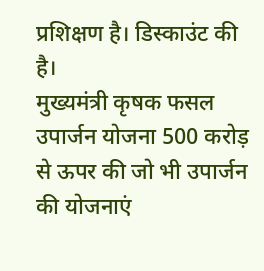प्रशिक्षण है। डिस्काउंट की है।
मुख्यमंत्री कृषक फसल उपार्जन योजना 500 करोड़ से ऊपर की जो भी उपार्जन की योजनाएं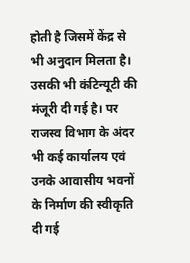होती है जिसमें केंद्र से भी अनुदान मिलता है। उसकी भी कंटिन्यूटी की मंजूरी दी गई है। पर राजस्व विभाग के अंदर भी कई कार्यालय एवं उनके आवासीय भवनों के निर्माण की स्वीकृति दी गई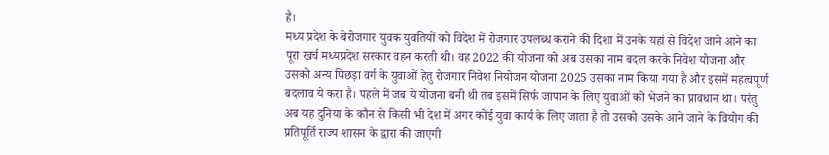है।
मध्य प्रदेश के बेरोजगार युवक युवतियों को विदेश में रोजगार उपलब्ध कराने की दिशा में उनके यहां से विदेश जाने आने का पूरा खर्च मध्यप्रदेश सरकार वहन करती थी। वह 2022 की योजना को अब उसका नाम बदल करके निवेश योजना और उसको अन्य पिछड़ा वर्ग के युवाओं हेतु रोजगार निवेश नियोजन योजना 2025 उसका नाम किया गया है और इसमें महत्वपूर्ण बदलाव ये करा है। पहले में जब ये योजना बनी थी तब इसमें सिर्फ जापान के लिए युवाओं को भेजने का प्रावधान था। परंतु अब यह दुनिया के कौन से किसी भी देश में अगर कोई युवा कार्य के लिए जाता है तो उसको उसके आने जाने के वियोग की प्रतिपूर्ति राज्य शासन के द्वारा की जाएगी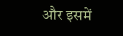और इसमें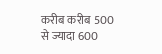करीब करीब 500 से ज्यादा 600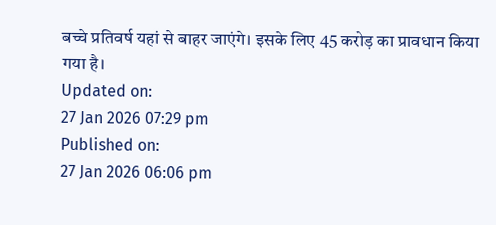बच्चे प्रतिवर्ष यहां से बाहर जाएंगे। इसके लिए 45 करोड़ का प्रावधान किया गया है।
Updated on:
27 Jan 2026 07:29 pm
Published on:
27 Jan 2026 06:06 pm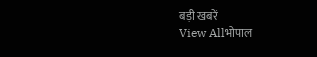बड़ी खबरें
View Allभोपाल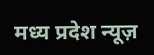मध्य प्रदेश न्यूज़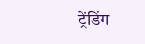ट्रेंडिंग